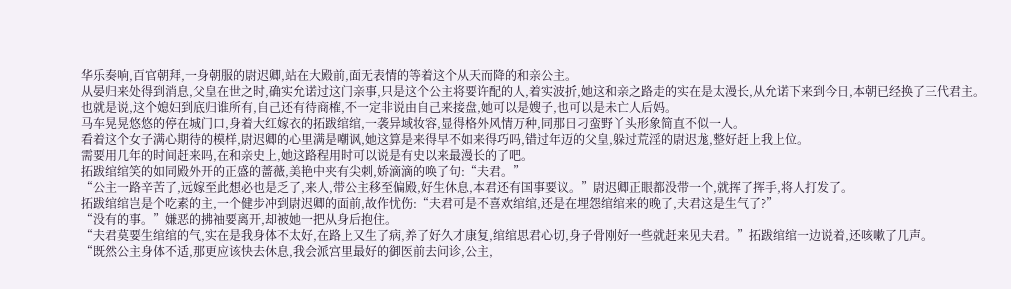华乐奏响,百官朝拜,一身朝服的尉迟卿,站在大殿前,面无表情的等着这个从天而降的和亲公主。
从晏归来处得到消息,父皇在世之时,确实允诺过这门亲事,只是这个公主将要许配的人,着实波折,她这和亲之路走的实在是太漫长,从允诺下来到今日,本朝已经换了三代君主。
也就是说,这个媳妇到底归谁所有,自己还有待商榷,不一定非说由自己来接盘,她可以是嫂子,也可以是未亡人后妈。
马车晃晃悠悠的停在城门口,身着大红嫁衣的拓跋绾绾,一袭异域妆容,显得格外风情万种,同那日刁蛮野丫头形象简直不似一人。
看着这个女子满心期待的模样,尉迟卿的心里满是嘲讽,她这算是来得早不如来得巧吗,错过年迈的父皇,躲过荒淫的尉迟尨,整好赶上我上位。
需要用几年的时间赶来吗,在和亲史上,她这路程用时可以说是有史以来最漫长的了吧。
拓跋绾绾笑的如同殿外开的正盛的蔷薇,美艳中夹有尖刺,娇滴滴的唤了句:“夫君。”
“公主一路辛苦了,远嫁至此想必也是乏了,来人,带公主移至偏殿,好生休息,本君还有国事要议。”尉迟卿正眼都没带一个,就挥了挥手,将人打发了。
拓跋绾绾岂是个吃素的主,一个健步冲到尉迟卿的面前,故作忧伤:“夫君可是不喜欢绾绾,还是在埋怨绾绾来的晚了,夫君这是生气了?”
“没有的事。”嫌恶的拂袖要离开,却被她一把从身后抱住。
“夫君莫要生绾绾的气,实在是我身体不太好,在路上又生了病,养了好久才康复,绾绾思君心切,身子骨刚好一些就赶来见夫君。”拓跋绾绾一边说着,还咳嗽了几声。
“既然公主身体不适,那更应该快去休息,我会派宫里最好的御医前去问诊,公主,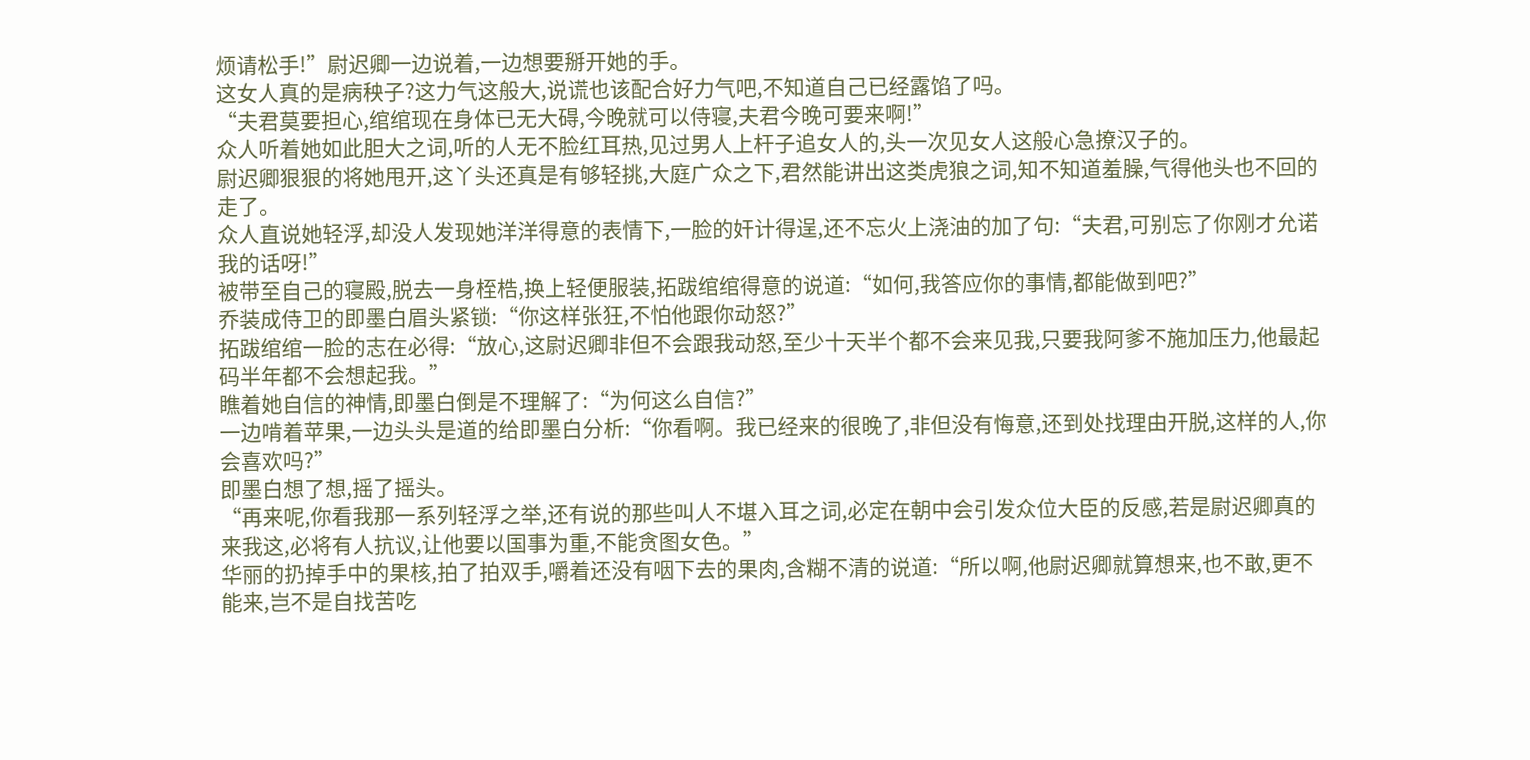烦请松手!”尉迟卿一边说着,一边想要掰开她的手。
这女人真的是病秧子?这力气这般大,说谎也该配合好力气吧,不知道自己已经露馅了吗。
“夫君莫要担心,绾绾现在身体已无大碍,今晚就可以侍寝,夫君今晚可要来啊!”
众人听着她如此胆大之词,听的人无不脸红耳热,见过男人上杆子追女人的,头一次见女人这般心急撩汉子的。
尉迟卿狠狠的将她甩开,这丫头还真是有够轻挑,大庭广众之下,君然能讲出这类虎狼之词,知不知道羞臊,气得他头也不回的走了。
众人直说她轻浮,却没人发现她洋洋得意的表情下,一脸的奸计得逞,还不忘火上浇油的加了句:“夫君,可别忘了你刚才允诺我的话呀!”
被带至自己的寝殿,脱去一身桎梏,换上轻便服装,拓跋绾绾得意的说道:“如何,我答应你的事情,都能做到吧?”
乔装成侍卫的即墨白眉头紧锁:“你这样张狂,不怕他跟你动怒?”
拓跋绾绾一脸的志在必得:“放心,这尉迟卿非但不会跟我动怒,至少十天半个都不会来见我,只要我阿爹不施加压力,他最起码半年都不会想起我。”
瞧着她自信的神情,即墨白倒是不理解了:“为何这么自信?”
一边啃着苹果,一边头头是道的给即墨白分析:“你看啊。我已经来的很晚了,非但没有悔意,还到处找理由开脱,这样的人,你会喜欢吗?”
即墨白想了想,摇了摇头。
“再来呢,你看我那一系列轻浮之举,还有说的那些叫人不堪入耳之词,必定在朝中会引发众位大臣的反感,若是尉迟卿真的来我这,必将有人抗议,让他要以国事为重,不能贪图女色。”
华丽的扔掉手中的果核,拍了拍双手,嚼着还没有咽下去的果肉,含糊不清的说道:“所以啊,他尉迟卿就算想来,也不敢,更不能来,岂不是自找苦吃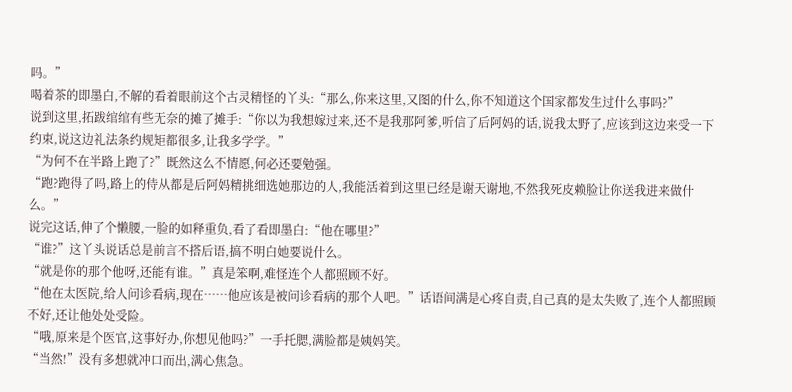吗。”
喝着茶的即墨白,不解的看着眼前这个古灵精怪的丫头:“那么,你来这里,又图的什么,你不知道这个国家都发生过什么事吗?”
说到这里,拓跋绾绾有些无奈的摊了摊手:“你以为我想嫁过来,还不是我那阿爹,听信了后阿妈的话,说我太野了,应该到这边来受一下约束,说这边礼法条约规矩都很多,让我多学学。”
“为何不在半路上跑了?”既然这么不情愿,何必还要勉强。
“跑?跑得了吗,路上的侍从都是后阿妈精挑细选她那边的人,我能活着到这里已经是谢天谢地,不然我死皮赖脸让你送我进来做什么。”
说完这话,伸了个懒腰,一脸的如释重负,看了看即墨白:“他在哪里?”
“谁?”这丫头说话总是前言不搭后语,搞不明白她要说什么。
“就是你的那个他呀,还能有谁。”真是笨啊,难怪连个人都照顾不好。
“他在太医院,给人问诊看病,现在……他应该是被问诊看病的那个人吧。”话语间满是心疼自责,自己真的是太失败了,连个人都照顾不好,还让他处处受险。
“哦,原来是个医官,这事好办,你想见他吗?”一手托腮,满脸都是姨妈笑。
“当然!”没有多想就冲口而出,满心焦急。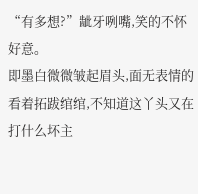“有多想?”龇牙咧嘴,笑的不怀好意。
即墨白微微皱起眉头,面无表情的看着拓跋绾绾,不知道这丫头又在打什么坏主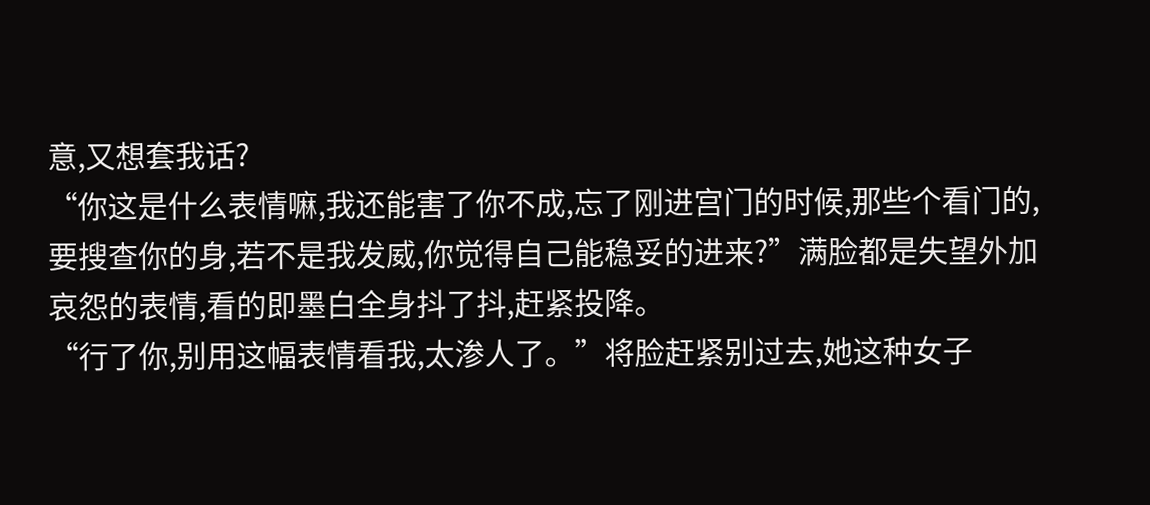意,又想套我话?
“你这是什么表情嘛,我还能害了你不成,忘了刚进宫门的时候,那些个看门的,要搜查你的身,若不是我发威,你觉得自己能稳妥的进来?”满脸都是失望外加哀怨的表情,看的即墨白全身抖了抖,赶紧投降。
“行了你,别用这幅表情看我,太渗人了。”将脸赶紧别过去,她这种女子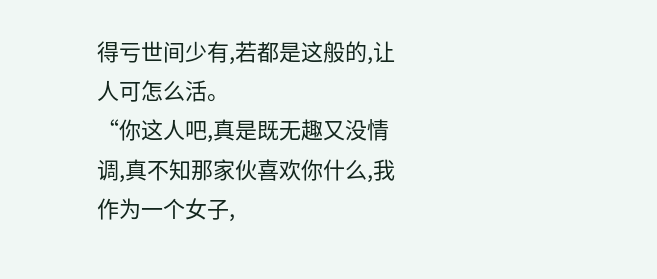得亏世间少有,若都是这般的,让人可怎么活。
“你这人吧,真是既无趣又没情调,真不知那家伙喜欢你什么,我作为一个女子,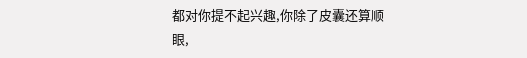都对你提不起兴趣,你除了皮囊还算顺眼,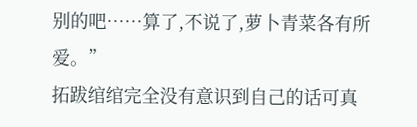别的吧……算了,不说了,萝卜青菜各有所爱。”
拓跋绾绾完全没有意识到自己的话可真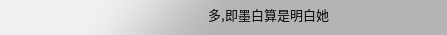多,即墨白算是明白她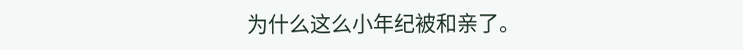为什么这么小年纪被和亲了。